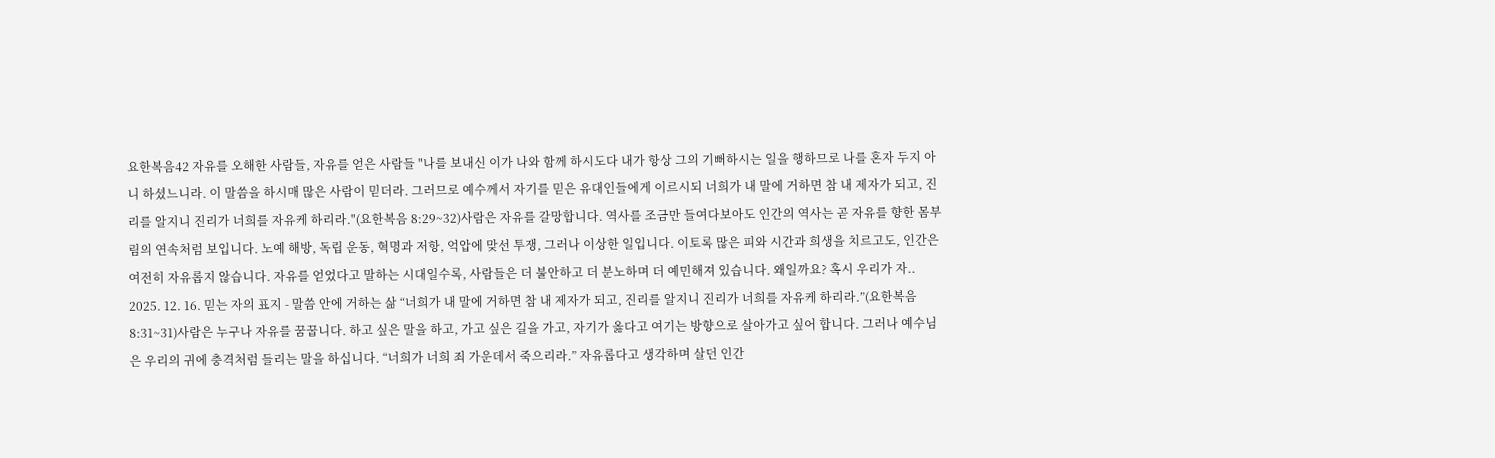요한복음42 자유를 오해한 사람들, 자유를 얻은 사람들 "나를 보내신 이가 나와 함께 하시도다 내가 항상 그의 기뻐하시는 일을 행하므로 나를 혼자 두지 아니 하셨느니라. 이 말씀을 하시매 많은 사람이 믿더라. 그러므로 예수께서 자기를 믿은 유대인들에게 이르시되 너희가 내 말에 거하면 참 내 제자가 되고, 진리를 알지니 진리가 너희를 자유케 하리라."(요한복음 8:29~32)사람은 자유를 갈망합니다. 역사를 조금만 들여다보아도 인간의 역사는 곧 자유를 향한 몸부림의 연속처럼 보입니다. 노예 해방, 독립 운동, 혁명과 저항, 억압에 맞선 투쟁, 그러나 이상한 일입니다. 이토록 많은 피와 시간과 희생을 치르고도, 인간은 여전히 자유롭지 않습니다. 자유를 얻었다고 말하는 시대일수록, 사람들은 더 불안하고 더 분노하며 더 예민해져 있습니다. 왜일까요? 혹시 우리가 자.. 2025. 12. 16. 믿는 자의 표지 - 말씀 안에 거하는 삶 “너희가 내 말에 거하면 참 내 제자가 되고, 진리를 알지니 진리가 너희를 자유케 하리라.”(요한복음 8:31~31)사람은 누구나 자유를 꿈꿉니다. 하고 싶은 말을 하고, 가고 싶은 길을 가고, 자기가 옳다고 여기는 방향으로 살아가고 싶어 합니다. 그러나 예수님은 우리의 귀에 충격처럼 들리는 말을 하십니다. “너희가 너희 죄 가운데서 죽으리라.” 자유롭다고 생각하며 살던 인간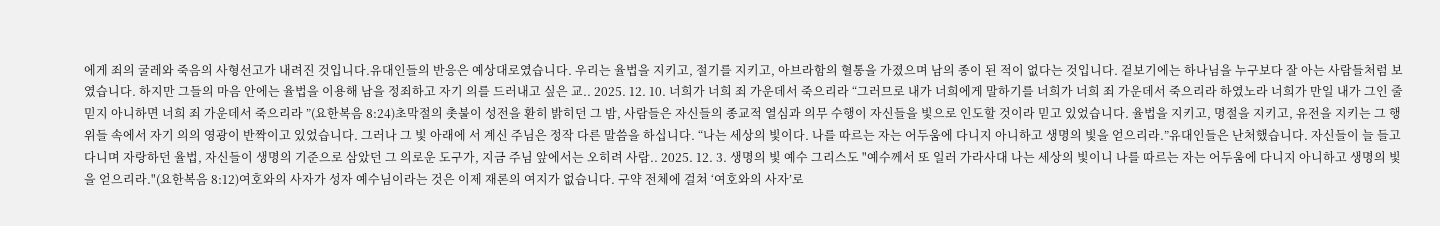에게 죄의 굴레와 죽음의 사형선고가 내려진 것입니다.유대인들의 반응은 예상대로였습니다. 우리는 율법을 지키고, 절기를 지키고, 아브라함의 혈통을 가졌으며 남의 종이 된 적이 없다는 것입니다. 겉보기에는 하나님을 누구보다 잘 아는 사람들처럼 보였습니다. 하지만 그들의 마음 안에는 율법을 이용해 남을 정죄하고 자기 의를 드러내고 싶은 교.. 2025. 12. 10. 너희가 너희 죄 가운데서 죽으리라 “그러므로 내가 너희에게 말하기를 너희가 너희 죄 가운데서 죽으리라 하였노라 너희가 만일 내가 그인 줄 믿지 아니하면 너희 죄 가운데서 죽으리라 ”(요한복음 8:24)초막절의 촛불이 성전을 환히 밝히던 그 밤, 사람들은 자신들의 종교적 열심과 의무 수행이 자신들을 빛으로 인도할 것이라 믿고 있었습니다. 율법을 지키고, 명절을 지키고, 유전을 지키는 그 행위들 속에서 자기 의의 영광이 반짝이고 있었습니다. 그러나 그 빛 아래에 서 계신 주님은 정작 다른 말씀을 하십니다. “나는 세상의 빛이다. 나를 따르는 자는 어두움에 다니지 아니하고 생명의 빛을 얻으리라.”유대인들은 난처했습니다. 자신들이 늘 들고 다니며 자랑하던 율법, 자신들이 생명의 기준으로 삼았던 그 의로운 도구가, 지금 주님 앞에서는 오히려 사람.. 2025. 12. 3. 생명의 빛 예수 그리스도 "예수께서 또 일러 가라사대 나는 세상의 빛이니 나를 따르는 자는 어두움에 다니지 아니하고 생명의 빛을 얻으리라."(요한복음 8:12)여호와의 사자가 성자 예수님이라는 것은 이제 재론의 여지가 없습니다. 구약 전체에 걸쳐 ‘여호와의 사자’로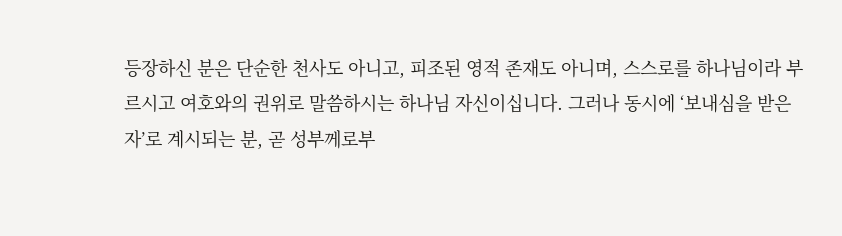등장하신 분은 단순한 천사도 아니고, 피조된 영적 존재도 아니며, 스스로를 하나님이라 부르시고 여호와의 권위로 말씀하시는 하나님 자신이십니다. 그러나 동시에 ‘보내심을 받은 자’로 계시되는 분, 곧 성부께로부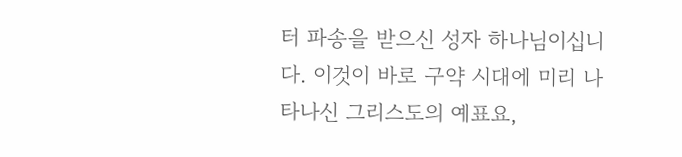터 파송을 받으신 성자 하나님이십니다. 이것이 바로 구약 시대에 미리 나타나신 그리스도의 예표요,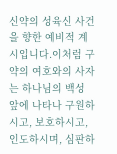신약의 성육신 사건을 향한 예비적 계시입니다.이처럼 구약의 여호와의 사자는 하나님의 백성 앞에 나타나 구원하시고, 보호하시고, 인도하시며, 심판하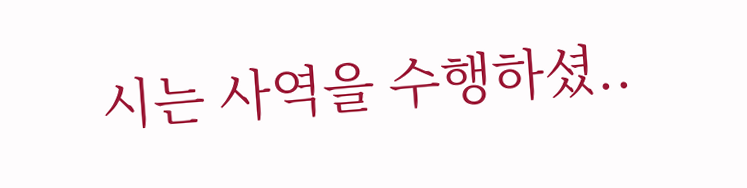시는 사역을 수행하셨..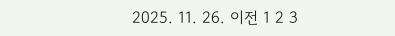2025. 11. 26. 이전 1 2 3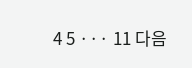4 5 ··· 11 다음